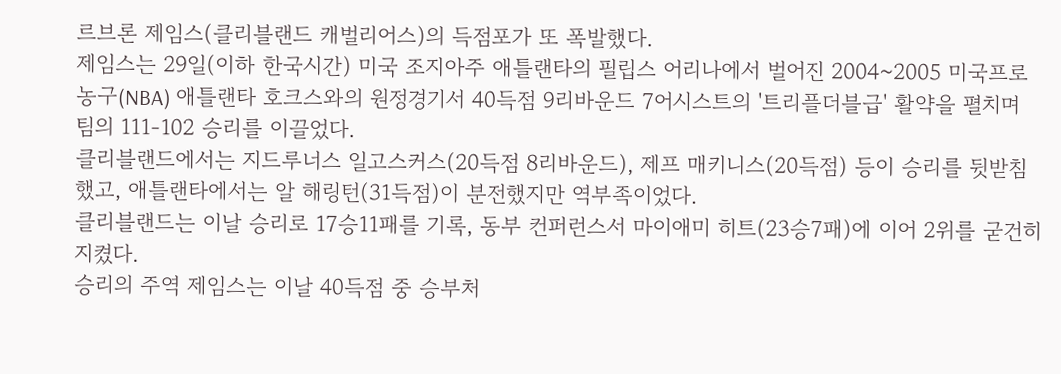르브론 제임스(클리블랜드 캐벌리어스)의 득점포가 또 폭발했다.
제임스는 29일(이하 한국시간) 미국 조지아주 애틀랜타의 필립스 어리나에서 벌어진 2004~2005 미국프로농구(NBA) 애틀랜타 호크스와의 원정경기서 40득점 9리바운드 7어시스트의 '트리플더블급' 활약을 펼치며 팀의 111-102 승리를 이끌었다.
클리블랜드에서는 지드루너스 일고스커스(20득점 8리바운드), 제프 매키니스(20득점) 등이 승리를 뒷받침했고, 애틀랜타에서는 알 해링턴(31득점)이 분전했지만 역부족이었다.
클리블랜드는 이날 승리로 17승11패를 기록, 동부 컨퍼런스서 마이애미 히트(23승7패)에 이어 2위를 굳건히 지켰다.
승리의 주역 제임스는 이날 40득점 중 승부처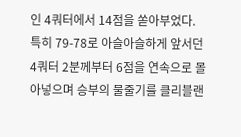인 4쿼터에서 14점을 쏟아부었다. 특히 79-78로 아슬아슬하게 앞서던 4쿼터 2분께부터 6점을 연속으로 몰아넣으며 승부의 물줄기를 클리블랜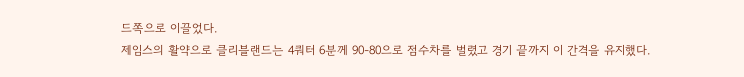드쪽으로 이끌었다.
제임스의 활약으로 클리블랜드는 4쿼터 6분께 90-80으로 점수차를 벌렸고 경기 끝까지 이 간격을 유지했다.